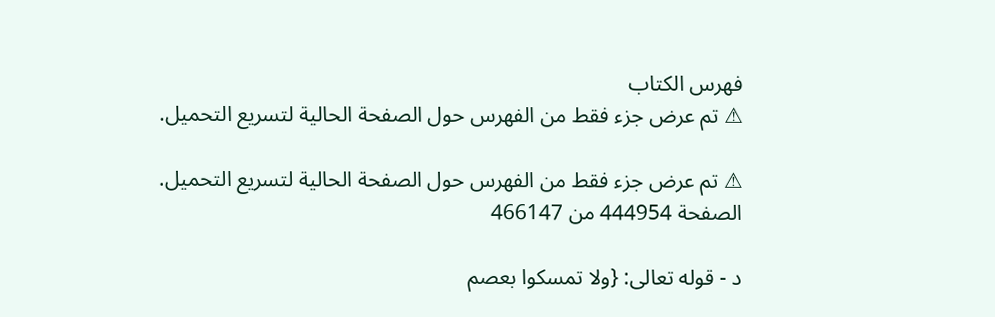فهرس الكتاب
⚠ تم عرض جزء فقط من الفهرس حول الصفحة الحالية لتسريع التحميل.

⚠ تم عرض جزء فقط من الفهرس حول الصفحة الحالية لتسريع التحميل.
الصفحة 444954 من 466147

د - قوله تعالى: {ولا تمسكوا بعصم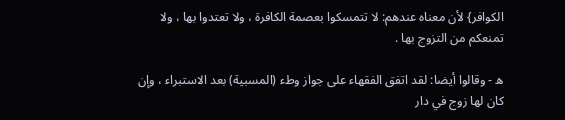الكوافر} لأن معناه عندهم: لا تتمسكوا بعصمة الكافرة ، ولا تعتدوا بها ، ولا تمنعكم من التزوج بها .

ه - وقالوا أيضا: لقد اتفق الفقهاء على جواز وطء (المسبية) بعد الاستبراء ، وإن كان لها زوج في دار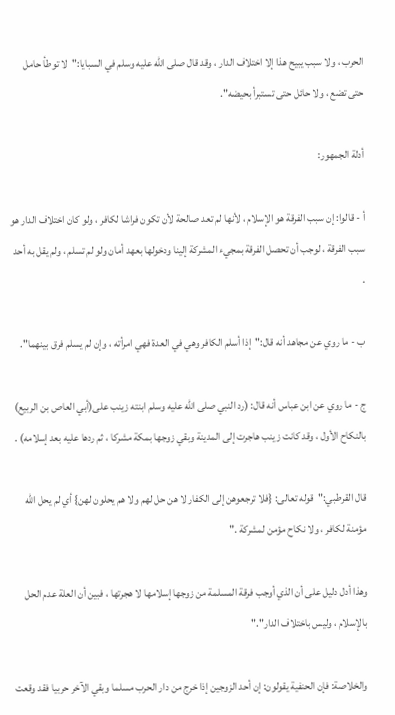الحرب ، ولا سبب يبيح هذا إلا اختلاف الدار ، وقد قال صلى الله عليه وسلم في السبايا:"لا توطأ حامل حتى تضع ، ولا حائل حتى تستبرأ بحيضه".

أدلة الجمهور:

أ - قالوا: إن سبب الفرقة هو الإسلام ، لأنها لم تعد صالحة لأن تكون فراشا لكافر ، ولو كان اختلاف الدار هو سبب الفرقة ، لوجب أن تحصل الفرقة بمجيء المشركة إلينا ودخولها بعهد أمان ولو لم تسلم ، ولم يقل به أحد .

ب - ما روي عن مجاهد أنه قال:"إذا أسلم الكافر وهي في العدة فهي امرأته ، وإن لم يسلم فرق بينهما".

ج - ما روي عن ابن عباس أنه قال: (رد النبي صلى الله عليه وسلم ابنته زينب على(أبي العاص بن الربيع) بالنكاح الأول ، وقد كانت زينب هاجرت إلى المدينة وبقي زوجها بمكة مشركا ، ثم ردها عليه بعد إسلامه) .

قال القرطبي:"قوله تعالى: {فلا ترجعوهن إلى الكفار لا هن حل لهم ولا هم يحلون لهن} أي لم يحل الله مؤمنة لكافر ، ولا نكاح مؤمن لمشركة ."

وهذا أدل دليل على أن الذي أوجب فرقة المسلمة من زوجها إسلامها لا هجرتها ، فبين أن العلة عدم الحل بالإسلام ، وليس باختلاف الدار"."

والخلاصة: فإن الحنفية يقولون: إن أحد الزوجين إذا خرج من دار الحرب مسلما وبقي الآخر حربيا فقد وقعت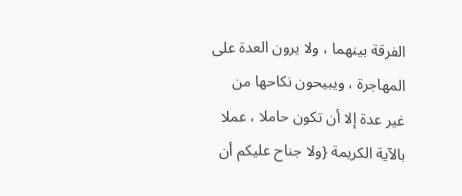الفرقة بينهما ، ولا يرون العدة على المهاجرة ، ويبيحون نكاحها من غير عدة إلا أن تكون حاملا ، عملا بالآية الكريمة {ولا جناح عليكم أن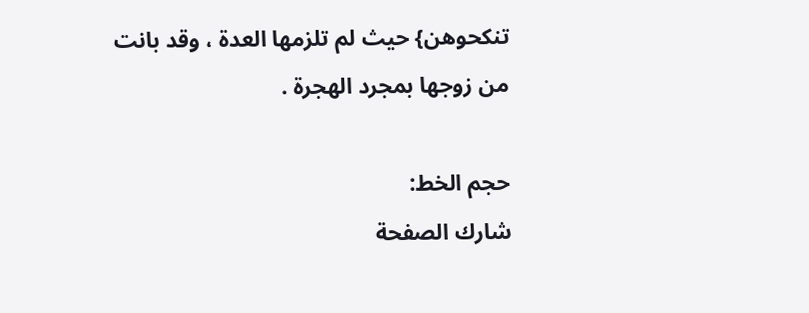تنكحوهن} حيث لم تلزمها العدة ، وقد بانت من زوجها بمجرد الهجرة .

حجم الخط:
شارك الصفحة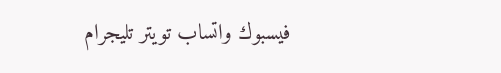فيسبوك واتساب تويتر تليجرام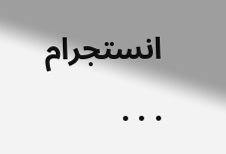انستجرام
. . .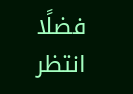فضلًا انتظر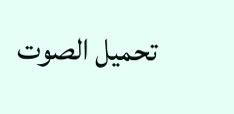تحميل الصوت